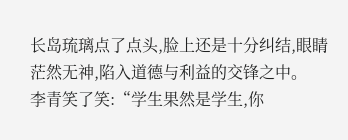长岛琉璃点了点头,脸上还是十分纠结,眼睛茫然无神,陷入道德与利益的交锋之中。
李青笑了笑:“学生果然是学生,你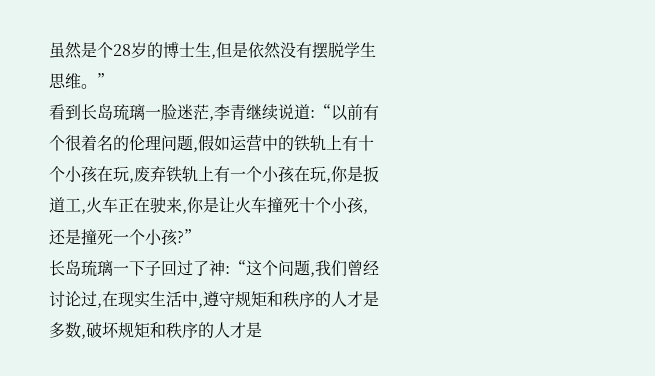虽然是个28岁的博士生,但是依然没有摆脱学生思维。”
看到长岛琉璃一脸迷茫,李青继续说道:“以前有个很着名的伦理问题,假如运营中的铁轨上有十个小孩在玩,废弃铁轨上有一个小孩在玩,你是扳道工,火车正在驶来,你是让火车撞死十个小孩,还是撞死一个小孩?”
长岛琉璃一下子回过了神:“这个问题,我们曾经讨论过,在现实生活中,遵守规矩和秩序的人才是多数,破坏规矩和秩序的人才是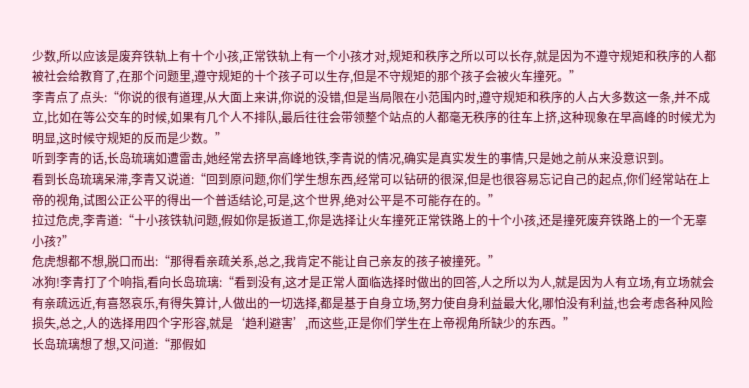少数,所以应该是废弃铁轨上有十个小孩,正常铁轨上有一个小孩才对,规矩和秩序之所以可以长存,就是因为不遵守规矩和秩序的人都被社会给教育了,在那个问题里,遵守规矩的十个孩子可以生存,但是不守规矩的那个孩子会被火车撞死。”
李青点了点头:“你说的很有道理,从大面上来讲,你说的没错,但是当局限在小范围内时,遵守规矩和秩序的人占大多数这一条,并不成立,比如在等公交车的时候,如果有几个人不排队,最后往往会带领整个站点的人都毫无秩序的往车上挤,这种现象在早高峰的时候尤为明显,这时候守规矩的反而是少数。”
听到李青的话,长岛琉璃如遭雷击,她经常去挤早高峰地铁,李青说的情况,确实是真实发生的事情,只是她之前从来没意识到。
看到长岛琉璃呆滞,李青又说道:“回到原问题,你们学生想东西,经常可以钻研的很深,但是也很容易忘记自己的起点,你们经常站在上帝的视角,试图公正公平的得出一个普适结论,可是,这个世界,绝对公平是不可能存在的。”
拉过危虎,李青道:“十小孩铁轨问题,假如你是扳道工,你是选择让火车撞死正常铁路上的十个小孩,还是撞死废弃铁路上的一个无辜小孩?”
危虎想都不想,脱口而出:“那得看亲疏关系,总之,我肯定不能让自己亲友的孩子被撞死。”
冰狗!李青打了个响指,看向长岛琉璃:“看到没有,这才是正常人面临选择时做出的回答,人之所以为人,就是因为人有立场,有立场就会有亲疏远近,有喜怒哀乐,有得失算计,人做出的一切选择,都是基于自身立场,努力使自身利益最大化,哪怕没有利益,也会考虑各种风险损失,总之,人的选择用四个字形容,就是‘趋利避害’,而这些,正是你们学生在上帝视角所缺少的东西。”
长岛琉璃想了想,又问道:“那假如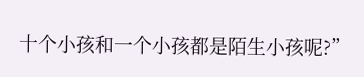十个小孩和一个小孩都是陌生小孩呢?”